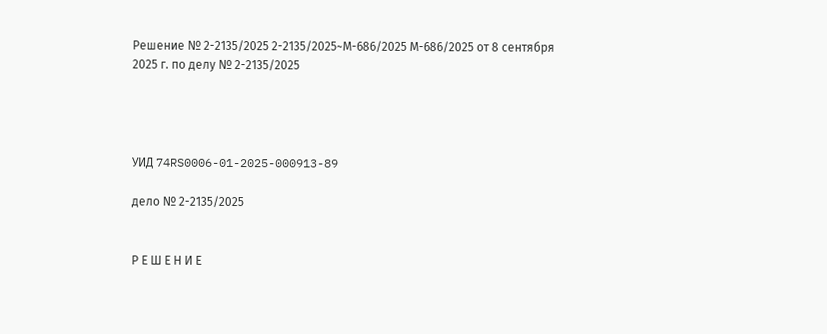Решение № 2-2135/2025 2-2135/2025~М-686/2025 М-686/2025 от 8 сентября 2025 г. по делу № 2-2135/2025




УИД 74RS0006-01-2025-000913-89

дело № 2-2135/2025


Р Е Ш Е Н И Е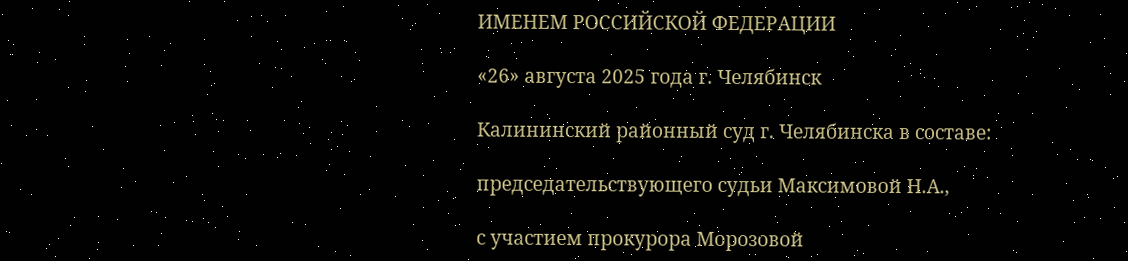ИМЕНЕМ РОССИЙСКОЙ ФЕДЕРАЦИИ

«26» августа 2025 года г. Челябинск

Калининский районный суд г. Челябинска в составе:

председательствующего судьи Максимовой Н.А.,

с участием прокурора Морозовой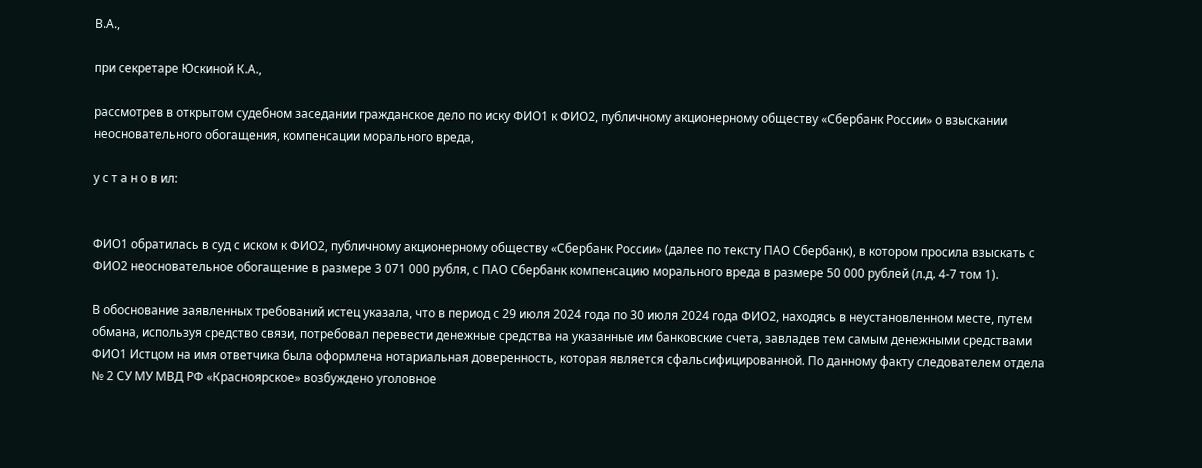В.А.,

при секретаре Юскиной К.А.,

рассмотрев в открытом судебном заседании гражданское дело по иску ФИО1 к ФИО2, публичному акционерному обществу «Сбербанк России» о взыскании неосновательного обогащения, компенсации морального вреда,

у с т а н о в ил:


ФИО1 обратилась в суд с иском к ФИО2, публичному акционерному обществу «Сбербанк России» (далее по тексту ПАО Сбербанк), в котором просила взыскать с ФИО2 неосновательное обогащение в размере 3 071 000 рубля, с ПАО Сбербанк компенсацию морального вреда в размере 50 000 рублей (л.д. 4-7 том 1).

В обоснование заявленных требований истец указала, что в период с 29 июля 2024 года по 30 июля 2024 года ФИО2, находясь в неустановленном месте, путем обмана, используя средство связи, потребовал перевести денежные средства на указанные им банковские счета, завладев тем самым денежными средствами ФИО1 Истцом на имя ответчика была оформлена нотариальная доверенность, которая является сфальсифицированной. По данному факту следователем отдела № 2 СУ МУ МВД РФ «Красноярское» возбуждено уголовное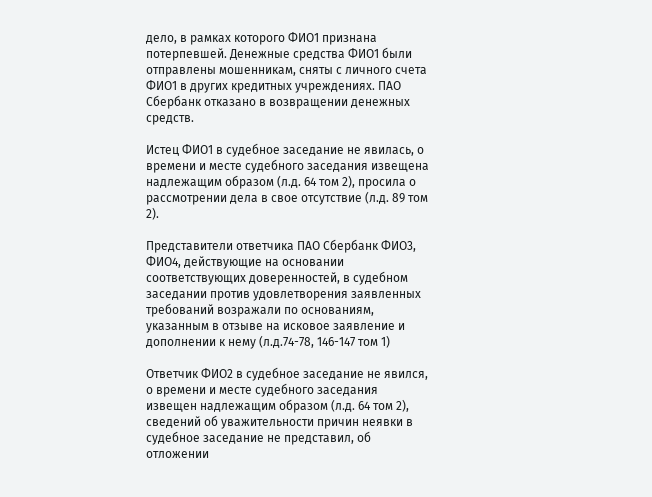дело, в рамках которого ФИО1 признана потерпевшей. Денежные средства ФИО1 были отправлены мошенникам, сняты с личного счета ФИО1 в других кредитных учреждениях. ПАО Сбербанк отказано в возвращении денежных средств.

Истец ФИО1 в судебное заседание не явилась, о времени и месте судебного заседания извещена надлежащим образом (л.д. 64 том 2), просила о рассмотрении дела в свое отсутствие (л.д. 89 том 2).

Представители ответчика ПАО Сбербанк ФИО3, ФИО4, действующие на основании соответствующих доверенностей, в судебном заседании против удовлетворения заявленных требований возражали по основаниям, указанным в отзыве на исковое заявление и дополнении к нему (л.д.74-78, 146-147 том 1)

Ответчик ФИО2 в судебное заседание не явился, о времени и месте судебного заседания извещен надлежащим образом (л.д. 64 том 2), сведений об уважительности причин неявки в судебное заседание не представил, об отложении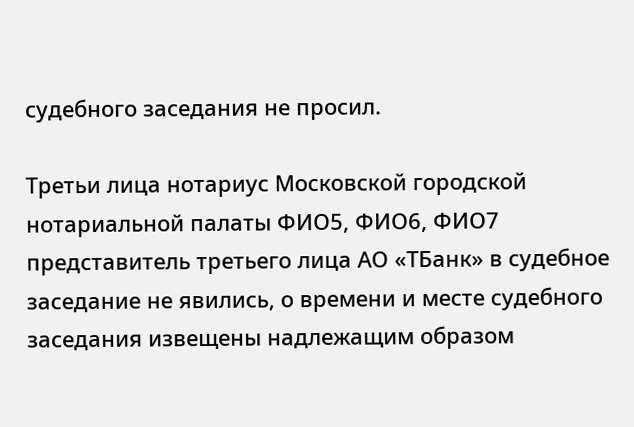судебного заседания не просил.

Третьи лица нотариус Московской городской нотариальной палаты ФИО5, ФИО6, ФИО7 представитель третьего лица АО «ТБанк» в судебное заседание не явились, о времени и месте судебного заседания извещены надлежащим образом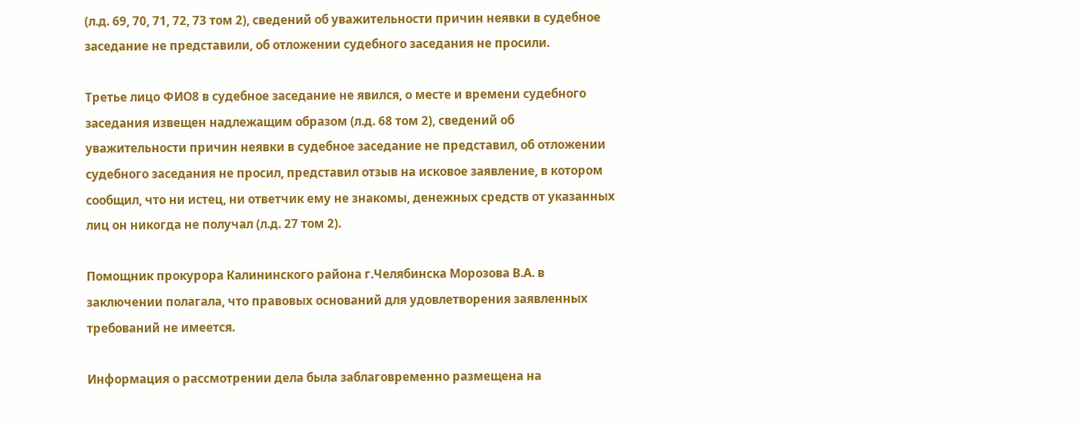(л.д. 69, 70, 71, 72, 73 том 2), сведений об уважительности причин неявки в судебное заседание не представили, об отложении судебного заседания не просили.

Третье лицо ФИО8 в судебное заседание не явился, о месте и времени судебного заседания извещен надлежащим образом (л.д. 68 том 2), сведений об уважительности причин неявки в судебное заседание не представил, об отложении судебного заседания не просил, представил отзыв на исковое заявление, в котором сообщил, что ни истец, ни ответчик ему не знакомы, денежных средств от указанных лиц он никогда не получал (л.д. 27 том 2).

Помощник прокурора Калининского района г.Челябинска Морозова В.А. в заключении полагала, что правовых оснований для удовлетворения заявленных требований не имеется.

Информация о рассмотрении дела была заблаговременно размещена на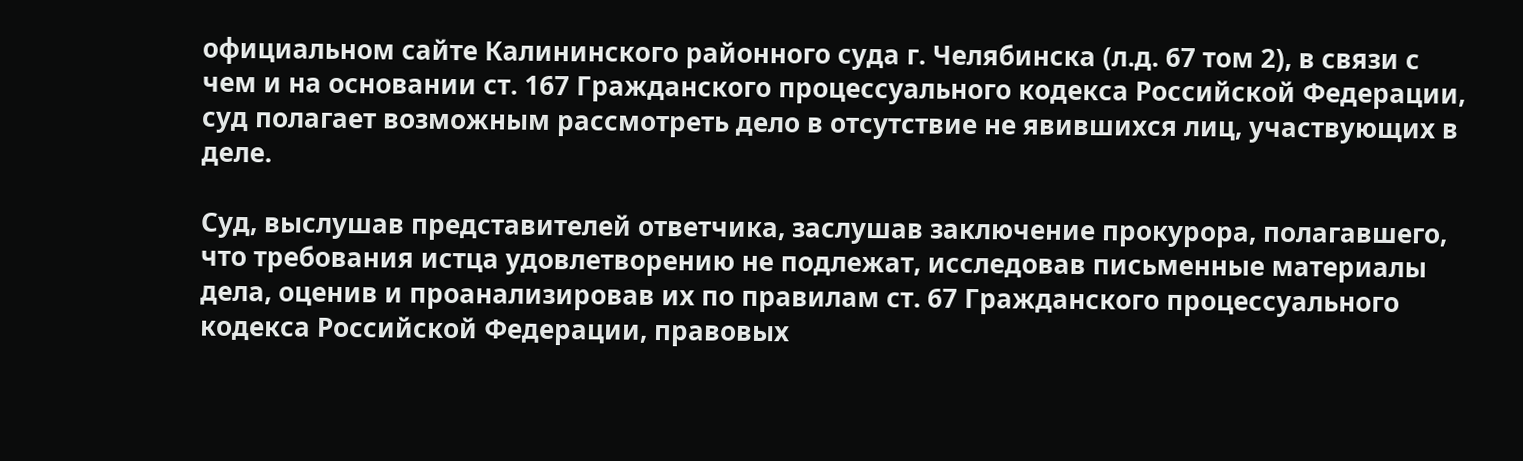официальном сайте Калининского районного суда г. Челябинска (л.д. 67 том 2), в связи с чем и на основании ст. 167 Гражданского процессуального кодекса Российской Федерации, суд полагает возможным рассмотреть дело в отсутствие не явившихся лиц, участвующих в деле.

Суд, выслушав представителей ответчика, заслушав заключение прокурора, полагавшего, что требования истца удовлетворению не подлежат, исследовав письменные материалы дела, оценив и проанализировав их по правилам ст. 67 Гражданского процессуального кодекса Российской Федерации, правовых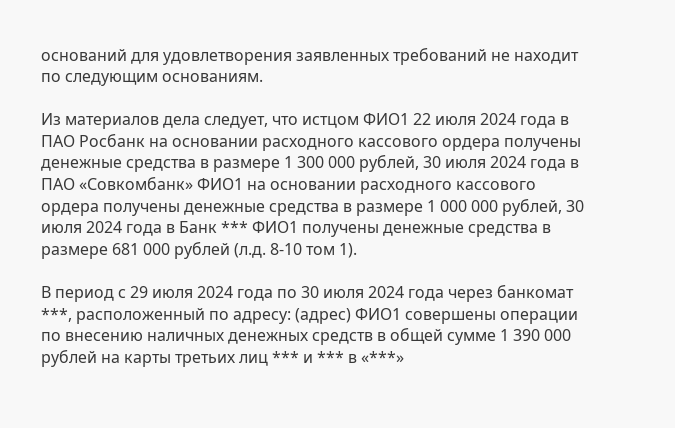оснований для удовлетворения заявленных требований не находит по следующим основаниям.

Из материалов дела следует, что истцом ФИО1 22 июля 2024 года в ПАО Росбанк на основании расходного кассового ордера получены денежные средства в размере 1 300 000 рублей, 30 июля 2024 года в ПАО «Совкомбанк» ФИО1 на основании расходного кассового ордера получены денежные средства в размере 1 000 000 рублей, 30 июля 2024 года в Банк *** ФИО1 получены денежные средства в размере 681 000 рублей (л.д. 8-10 том 1).

В период с 29 июля 2024 года по 30 июля 2024 года через банкомат ***, расположенный по адресу: (адрес) ФИО1 совершены операции по внесению наличных денежных средств в общей сумме 1 390 000 рублей на карты третьих лиц *** и *** в «***»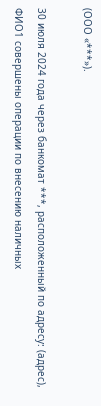(ООО «***»).

30 июля 2024 года через банкомат ***, расположенный по адресу: (адрес), ФИО1 совершены операции по внесению наличных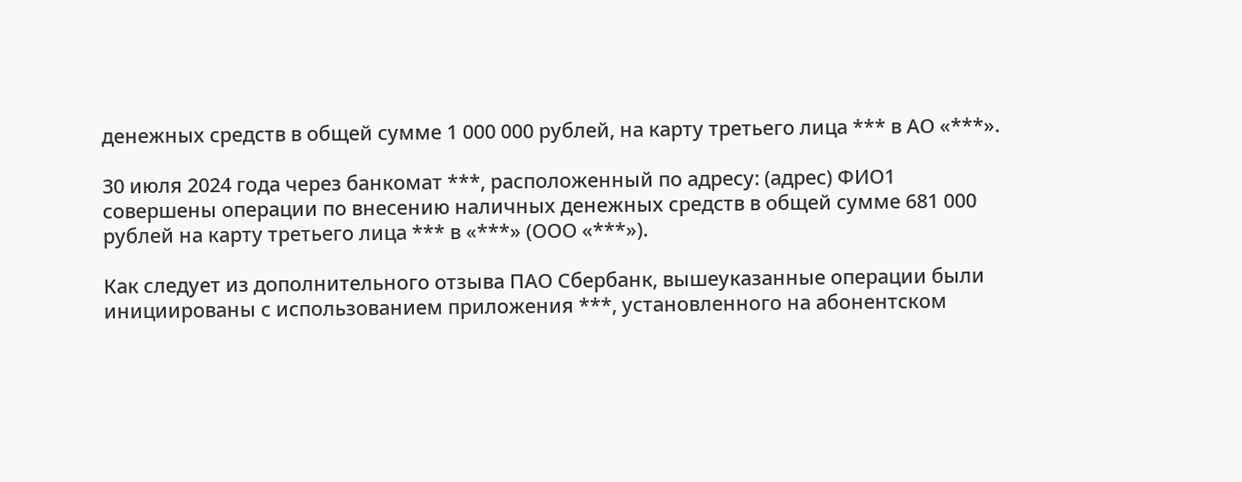денежных средств в общей сумме 1 000 000 рублей, на карту третьего лица *** в АО «***».

30 июля 2024 года через банкомат ***, расположенный по адресу: (адрес) ФИО1 совершены операции по внесению наличных денежных средств в общей сумме 681 000 рублей на карту третьего лица *** в «***» (ООО «***»).

Как следует из дополнительного отзыва ПАО Сбербанк, вышеуказанные операции были инициированы с использованием приложения ***, установленного на абонентском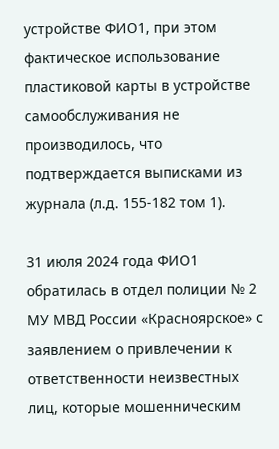устройстве ФИО1, при этом фактическое использование пластиковой карты в устройстве самообслуживания не производилось, что подтверждается выписками из журнала (л.д. 155-182 том 1).

31 июля 2024 года ФИО1 обратилась в отдел полиции № 2 МУ МВД России «Красноярское» с заявлением о привлечении к ответственности неизвестных лиц, которые мошенническим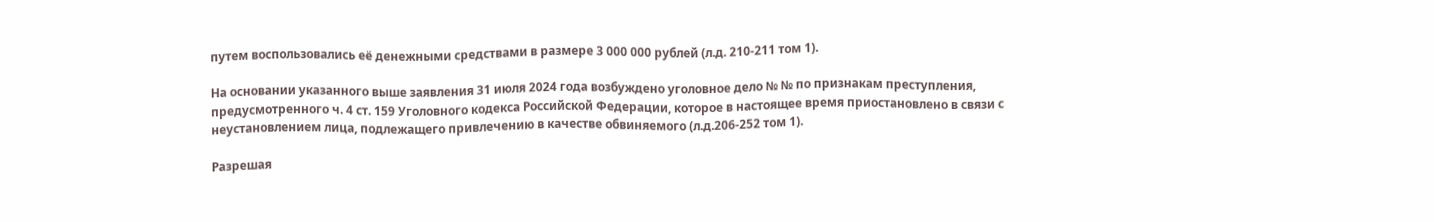путем воспользовались её денежными средствами в размере 3 000 000 рублей (л.д. 210-211 том 1).

На основании указанного выше заявления 31 июля 2024 года возбуждено уголовное дело № № по признакам преступления, предусмотренного ч. 4 ст. 159 Уголовного кодекса Российской Федерации, которое в настоящее время приостановлено в связи с неустановлением лица, подлежащего привлечению в качестве обвиняемого (л.д.206-252 том 1).

Разрешая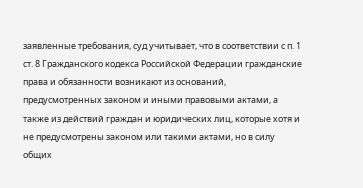заявленные требования, суд учитывает, что в соответствии с п. 1 ст. 8 Гражданского кодекса Российской Федерации гражданские права и обязанности возникают из оснований, предусмотренных законом и иными правовыми актами, а также из действий граждан и юридических лиц, которые хотя и не предусмотрены законом или такими актами, но в силу общих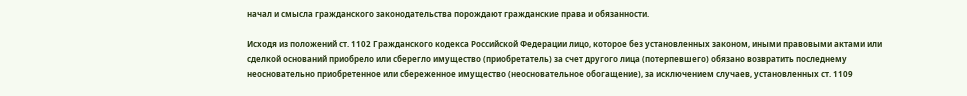начал и смысла гражданского законодательства порождают гражданские права и обязанности.

Исходя из положений ст. 1102 Гражданского кодекса Российской Федерации лицо, которое без установленных законом, иными правовыми актами или сделкой оснований приобрело или сберегло имущество (приобретатель) за счет другого лица (потерпевшего) обязано возвратить последнему неосновательно приобретенное или сбереженное имущество (неосновательное обогащение), за исключением случаев, установленных ст. 1109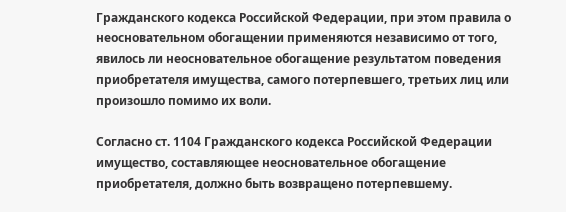Гражданского кодекса Российской Федерации, при этом правила о неосновательном обогащении применяются независимо от того, явилось ли неосновательное обогащение результатом поведения приобретателя имущества, самого потерпевшего, третьих лиц или произошло помимо их воли.

Согласно ст. 1104 Гражданского кодекса Российской Федерации имущество, составляющее неосновательное обогащение приобретателя, должно быть возвращено потерпевшему.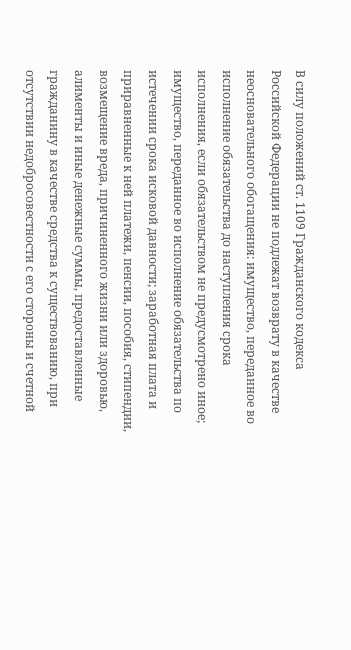В силу положений ст. 1109 Гражданского кодекса Российской Федерации не подлежат возврату в качестве неосновательного обогащения: имущество, переданное во исполнение обязательства до наступления срока исполнения, если обязательством не предусмотрено иное; имущество, переданное во исполнение обязательства по истечении срока исковой давности; заработная плата и приравненные к ней платежи, пенсии, пособия, стипендии, возмещение вреда, причиненного жизни или здоровью, алименты и иные денежные суммы, предоставленные гражданину в качестве средства к существованию, при отсутствии недобросовестности с его стороны и счетной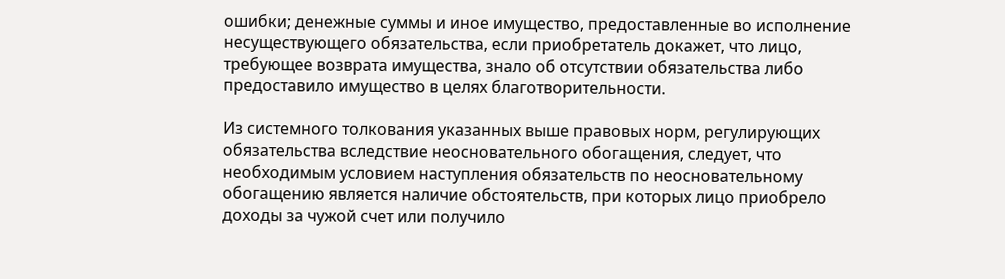ошибки; денежные суммы и иное имущество, предоставленные во исполнение несуществующего обязательства, если приобретатель докажет, что лицо, требующее возврата имущества, знало об отсутствии обязательства либо предоставило имущество в целях благотворительности.

Из системного толкования указанных выше правовых норм, регулирующих обязательства вследствие неосновательного обогащения, следует, что необходимым условием наступления обязательств по неосновательному обогащению является наличие обстоятельств, при которых лицо приобрело доходы за чужой счет или получило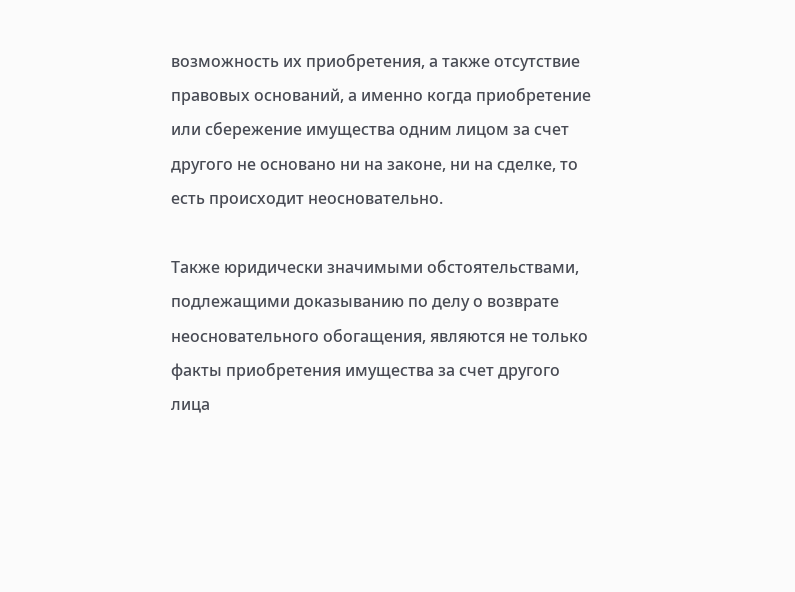возможность их приобретения, а также отсутствие правовых оснований, а именно когда приобретение или сбережение имущества одним лицом за счет другого не основано ни на законе, ни на сделке, то есть происходит неосновательно.

Также юридически значимыми обстоятельствами, подлежащими доказыванию по делу о возврате неосновательного обогащения, являются не только факты приобретения имущества за счет другого лица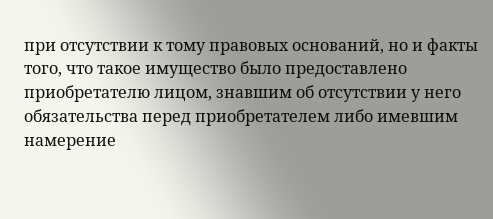при отсутствии к тому правовых оснований, но и факты того, что такое имущество было предоставлено приобретателю лицом, знавшим об отсутствии у него обязательства перед приобретателем либо имевшим намерение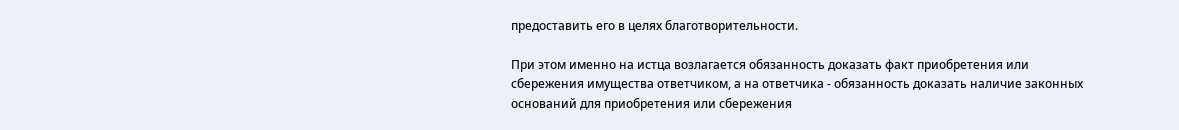предоставить его в целях благотворительности.

При этом именно на истца возлагается обязанность доказать факт приобретения или сбережения имущества ответчиком, а на ответчика - обязанность доказать наличие законных оснований для приобретения или сбережения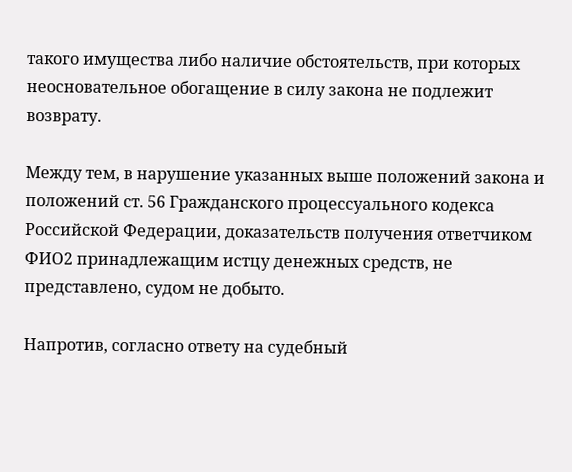такого имущества либо наличие обстоятельств, при которых неосновательное обогащение в силу закона не подлежит возврату.

Между тем, в нарушение указанных выше положений закона и положений ст. 56 Гражданского процессуального кодекса Российской Федерации, доказательств получения ответчиком ФИО2 принадлежащим истцу денежных средств, не представлено, судом не добыто.

Напротив, согласно ответу на судебный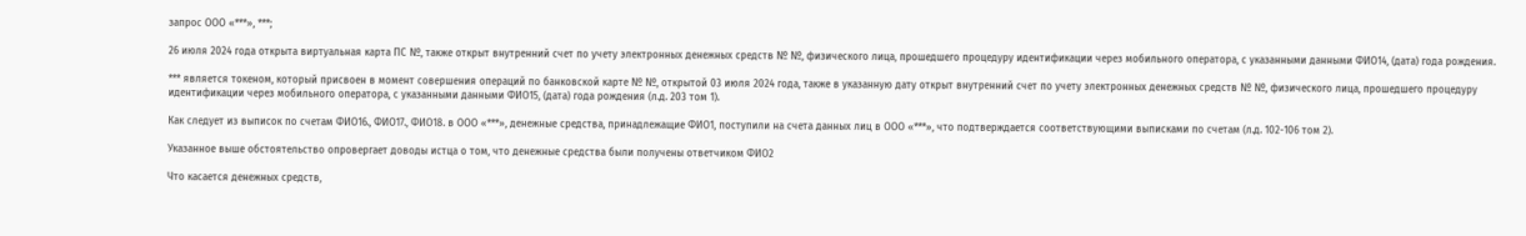запрос ООО «***», ***;

26 июля 2024 года открыта виртуальная карта ПС №, также открыт внутренний счет по учету электронных денежных средств № №, физического лица, прошедшего процедуру идентификации через мобильного оператора, с указанными данными ФИО14, (дата) года рождения.

*** является токеном, который присвоен в момент совершения операций по банковской карте № №, открытой 03 июля 2024 года, также в указанную дату открыт внутренний счет по учету электронных денежных средств № №, физического лица, прошедшего процедуру идентификации через мобильного оператора, с указанными данными ФИО15, (дата) года рождения (л.д. 203 том 1).

Как следует из выписок по счетам ФИО16., ФИО17., ФИО18. в ООО «***», денежные средства, принадлежащие ФИО1, поступили на счета данных лиц в ООО «***», что подтверждается соответствующими выписками по счетам (л.д. 102-106 том 2).

Указанное выше обстоятельство опровергает доводы истца о том, что денежные средства были получены ответчиком ФИО2

Что касается денежных средств,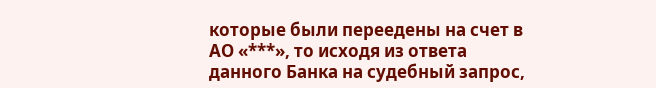которые были переедены на счет в АО «***», то исходя из ответа данного Банка на судебный запрос,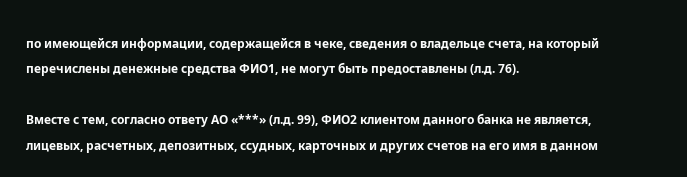по имеющейся информации, содержащейся в чеке, сведения о владельце счета, на который перечислены денежные средства ФИО1, не могут быть предоставлены (л.д. 76).

Вместе с тем, согласно ответу АО «***» (л.д. 99), ФИО2 клиентом данного банка не является, лицевых, расчетных, депозитных, ссудных, карточных и других счетов на его имя в данном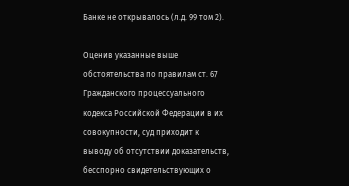Банке не открывалось (л.д. 99 том 2).

Оценив указанные выше обстоятельства по правилам ст. 67 Гражданского процессуального кодекса Российской Федерации в их совокупности, суд приходит к выводу об отсутствии доказательств, бесспорно свидетельствующих о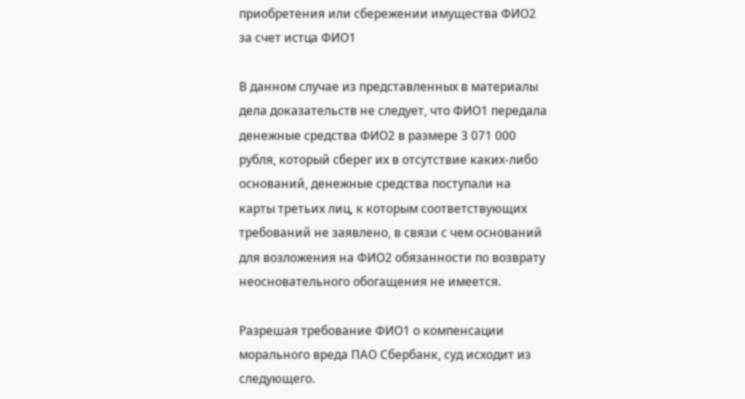приобретения или сбережении имущества ФИО2 за счет истца ФИО1

В данном случае из представленных в материалы дела доказательств не следует, что ФИО1 передала денежные средства ФИО2 в размере 3 071 000 рубля, который сберег их в отсутствие каких-либо оснований, денежные средства поступали на карты третьих лиц, к которым соответствующих требований не заявлено, в связи с чем оснований для возложения на ФИО2 обязанности по возврату неосновательного обогащения не имеется.

Разрешая требование ФИО1 о компенсации морального вреда ПАО Сбербанк, суд исходит из следующего.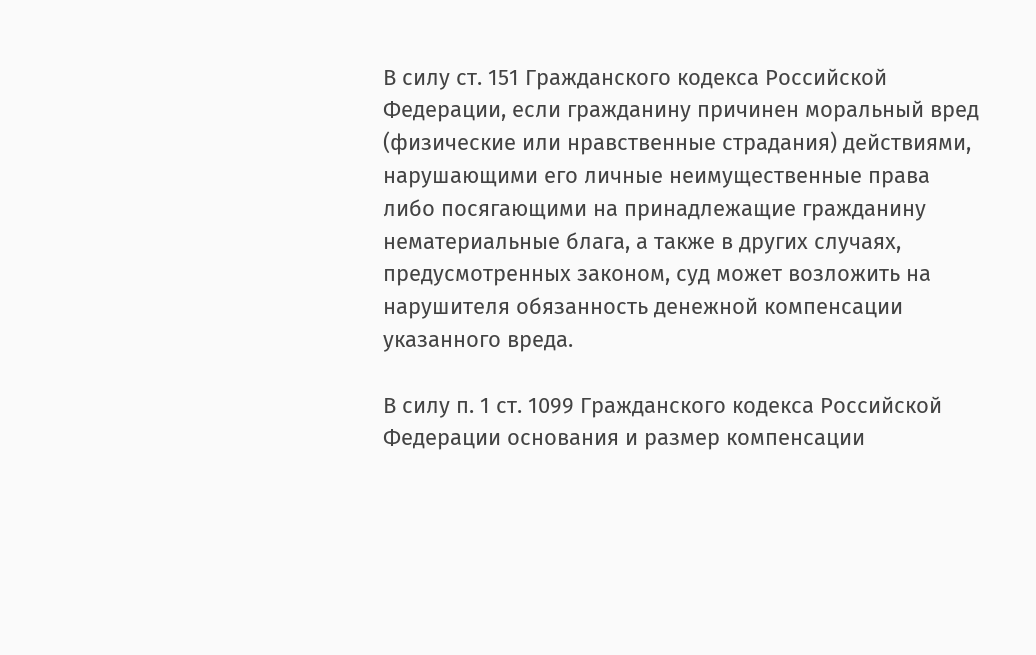В силу ст. 151 Гражданского кодекса Российской Федерации, если гражданину причинен моральный вред (физические или нравственные страдания) действиями, нарушающими его личные неимущественные права либо посягающими на принадлежащие гражданину нематериальные блага, а также в других случаях, предусмотренных законом, суд может возложить на нарушителя обязанность денежной компенсации указанного вреда.

В силу п. 1 ст. 1099 Гражданского кодекса Российской Федерации основания и размер компенсации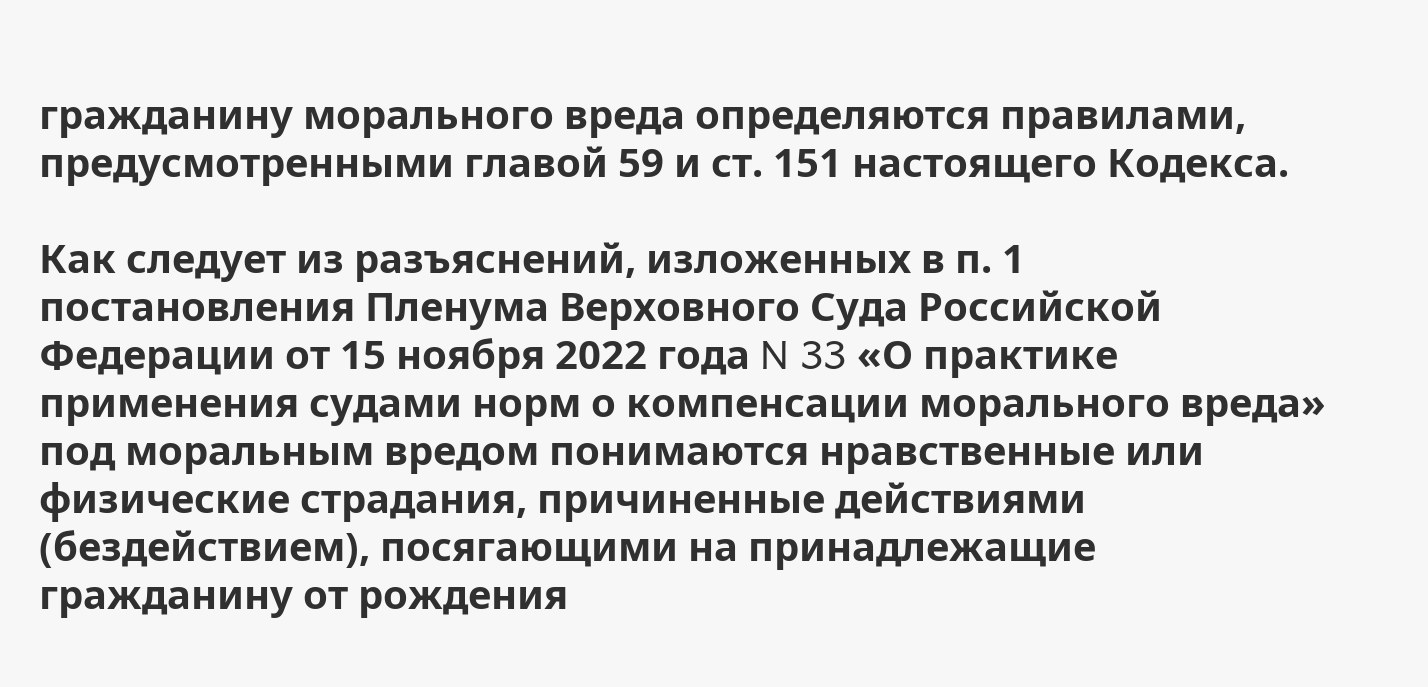гражданину морального вреда определяются правилами, предусмотренными главой 59 и ст. 151 настоящего Кодекса.

Как следует из разъяснений, изложенных в п. 1 постановления Пленума Верховного Суда Российской Федерации от 15 ноября 2022 года N 33 «О практике применения судами норм о компенсации морального вреда» под моральным вредом понимаются нравственные или физические страдания, причиненные действиями (бездействием), посягающими на принадлежащие гражданину от рождения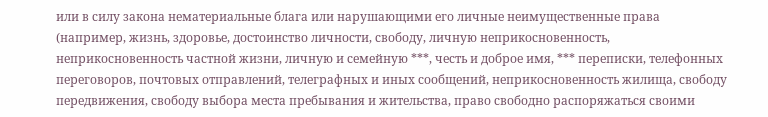или в силу закона нематериальные блага или нарушающими его личные неимущественные права (например, жизнь, здоровье, достоинство личности, свободу, личную неприкосновенность, неприкосновенность частной жизни, личную и семейную ***, честь и доброе имя, *** переписки, телефонных переговоров, почтовых отправлений, телеграфных и иных сообщений, неприкосновенность жилища, свободу передвижения, свободу выбора места пребывания и жительства, право свободно распоряжаться своими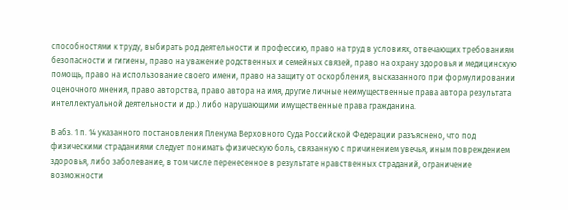способностями к труду, выбирать род деятельности и профессию, право на труд в условиях, отвечающих требованиям безопасности и гигиены, право на уважение родственных и семейных связей, право на охрану здоровья и медицинскую помощь, право на использование своего имени, право на защиту от оскорбления, высказанного при формулировании оценочного мнения, право авторства, право автора на имя, другие личные неимущественные права автора результата интеллектуальной деятельности и др.) либо нарушающими имущественные права гражданина.

В абз. 1 п. 14 указанного постановления Пленума Верховного Суда Российской Федерации разъяснено, что под физическими страданиями следует понимать физическую боль, связанную с причинением увечья, иным повреждением здоровья, либо заболевание, в том числе перенесенное в результате нравственных страданий, ограничение возможности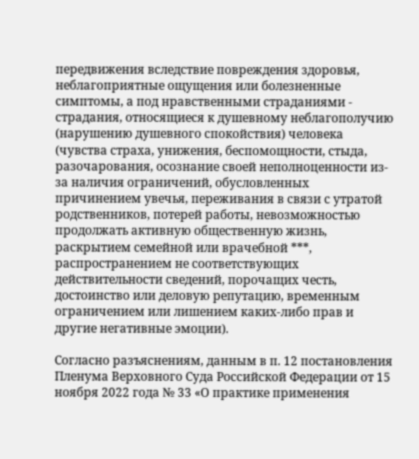передвижения вследствие повреждения здоровья, неблагоприятные ощущения или болезненные симптомы, а под нравственными страданиями - страдания, относящиеся к душевному неблагополучию (нарушению душевного спокойствия) человека (чувства страха, унижения, беспомощности, стыда, разочарования, осознание своей неполноценности из-за наличия ограничений, обусловленных причинением увечья, переживания в связи с утратой родственников, потерей работы, невозможностью продолжать активную общественную жизнь, раскрытием семейной или врачебной ***, распространением не соответствующих действительности сведений, порочащих честь, достоинство или деловую репутацию, временным ограничением или лишением каких-либо прав и другие негативные эмоции).

Согласно разъяснениям, данным в п. 12 постановления Пленума Верховного Суда Российской Федерации от 15 ноября 2022 года № 33 «О практике применения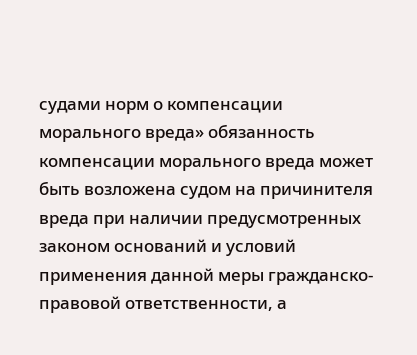судами норм о компенсации морального вреда» обязанность компенсации морального вреда может быть возложена судом на причинителя вреда при наличии предусмотренных законом оснований и условий применения данной меры гражданско-правовой ответственности, а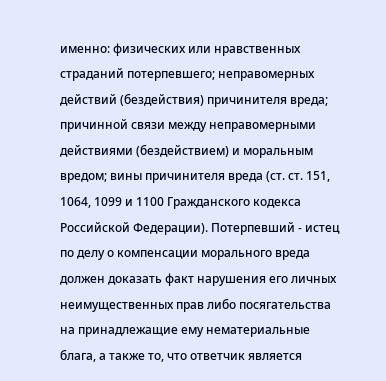именно: физических или нравственных страданий потерпевшего; неправомерных действий (бездействия) причинителя вреда; причинной связи между неправомерными действиями (бездействием) и моральным вредом; вины причинителя вреда (ст. ст. 151, 1064, 1099 и 1100 Гражданского кодекса Российской Федерации). Потерпевший - истец по делу о компенсации морального вреда должен доказать факт нарушения его личных неимущественных прав либо посягательства на принадлежащие ему нематериальные блага, а также то, что ответчик является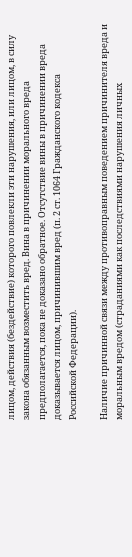лицом, действия (бездействие) которого повлекли эти нарушения, или лицом, в силу закона обязанным возместить вред. Вина в причинении морального вреда предполагается, пока не доказано обратное. Отсутствие вины в причинении вреда доказывается лицом, причинившим вред (п. 2 ст. 1064 Гражданского кодекса Российской Федерации).

Наличие причинной связи между противоправным поведением причинителя вреда и моральным вредом (страданиями как последствиями нарушения личных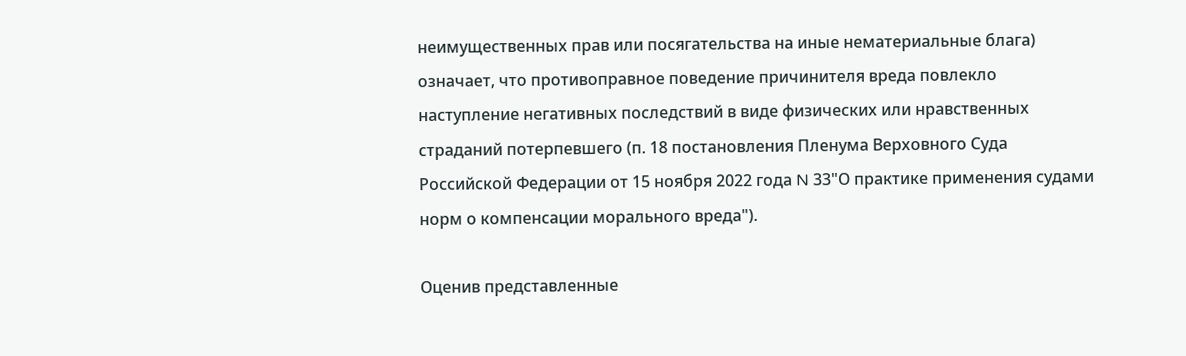неимущественных прав или посягательства на иные нематериальные блага) означает, что противоправное поведение причинителя вреда повлекло наступление негативных последствий в виде физических или нравственных страданий потерпевшего (п. 18 постановления Пленума Верховного Суда Российской Федерации от 15 ноября 2022 года N 33"О практике применения судами норм о компенсации морального вреда").

Оценив представленные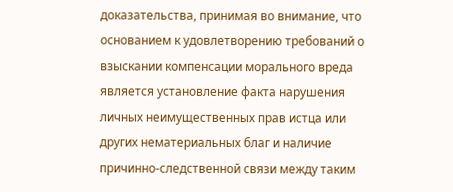доказательства, принимая во внимание, что основанием к удовлетворению требований о взыскании компенсации морального вреда является установление факта нарушения личных неимущественных прав истца или других нематериальных благ и наличие причинно-следственной связи между таким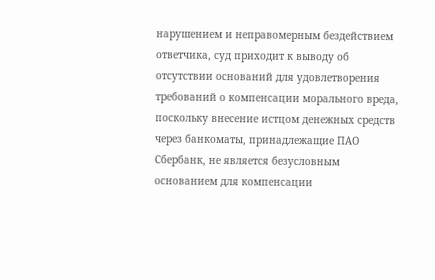нарушением и неправомерным бездействием ответчика, суд приходит к выводу об отсутствии оснований для удовлетворения требований о компенсации морального вреда, поскольку внесение истцом денежных средств через банкоматы, принадлежащие ПАО Сбербанк, не является безусловным основанием для компенсации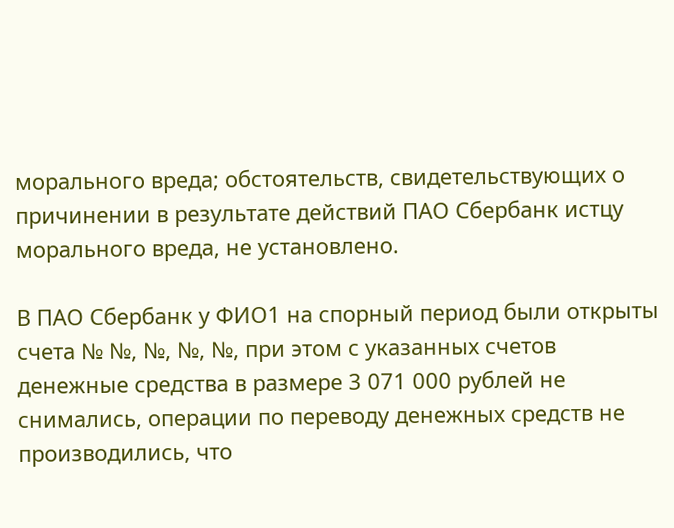морального вреда; обстоятельств, свидетельствующих о причинении в результате действий ПАО Сбербанк истцу морального вреда, не установлено.

В ПАО Сбербанк у ФИО1 на спорный период были открыты счета № №, №, №, №, при этом с указанных счетов денежные средства в размере 3 071 000 рублей не снимались, операции по переводу денежных средств не производились, что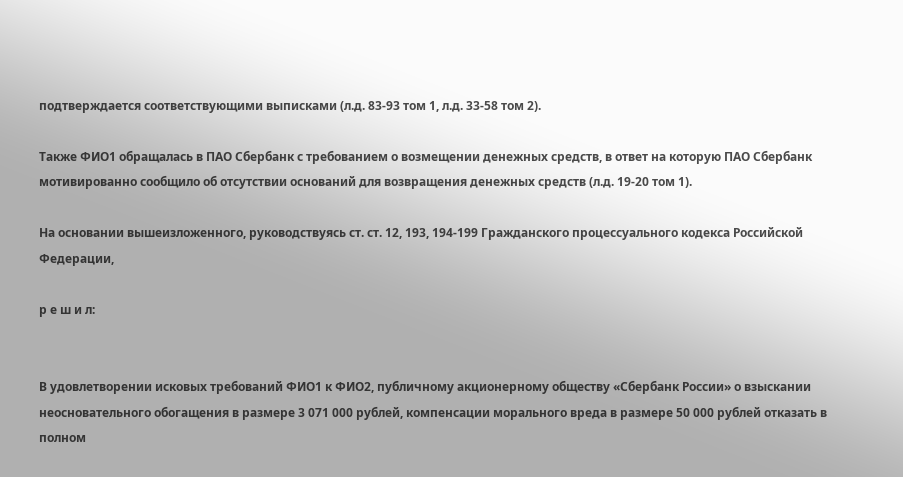подтверждается соответствующими выписками (л.д. 83-93 том 1, л.д. 33-58 том 2).

Также ФИО1 обращалась в ПАО Сбербанк с требованием о возмещении денежных средств, в ответ на которую ПАО Сбербанк мотивированно сообщило об отсутствии оснований для возвращения денежных средств (л.д. 19-20 том 1).

На основании вышеизложенного, руководствуясь ст. ст. 12, 193, 194-199 Гражданского процессуального кодекса Российской Федерации,

р е ш и л:


В удовлетворении исковых требований ФИО1 к ФИО2, публичному акционерному обществу «Сбербанк России» о взыскании неосновательного обогащения в размере 3 071 000 рублей, компенсации морального вреда в размере 50 000 рублей отказать в полном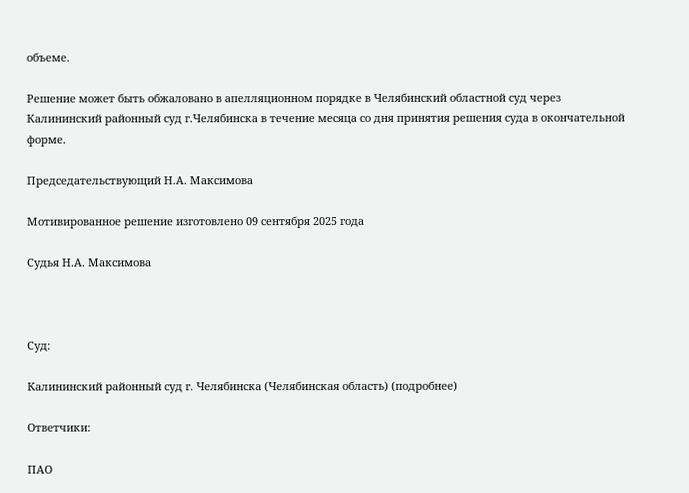объеме.

Решение может быть обжаловано в апелляционном порядке в Челябинский областной суд через Калининский районный суд г.Челябинска в течение месяца со дня принятия решения суда в окончательной форме.

Председательствующий Н.А. Максимова

Мотивированное решение изготовлено 09 сентября 2025 года

Судья Н.А. Максимова



Суд:

Калининский районный суд г. Челябинска (Челябинская область) (подробнее)

Ответчики:

ПАО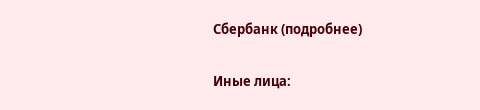Сбербанк (подробнее)

Иные лица: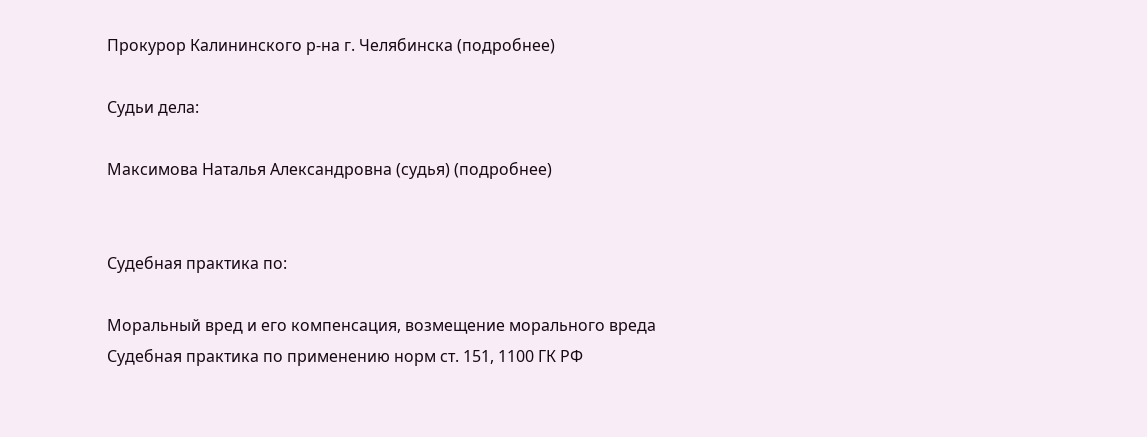Прокурор Калининского р-на г. Челябинска (подробнее)

Судьи дела:

Максимова Наталья Александровна (судья) (подробнее)


Судебная практика по:

Моральный вред и его компенсация, возмещение морального вреда
Судебная практика по применению норм ст. 151, 1100 ГК РФ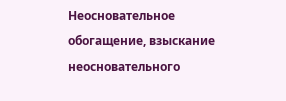Неосновательное обогащение, взыскание неосновательного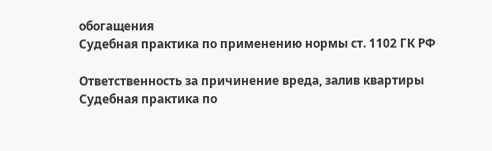обогащения
Судебная практика по применению нормы ст. 1102 ГК РФ

Ответственность за причинение вреда, залив квартиры
Судебная практика по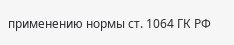применению нормы ст. 1064 ГК РФ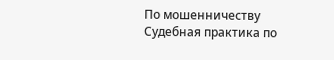По мошенничеству
Судебная практика по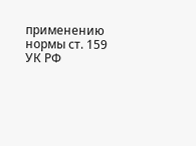применению нормы ст. 159 УК РФ